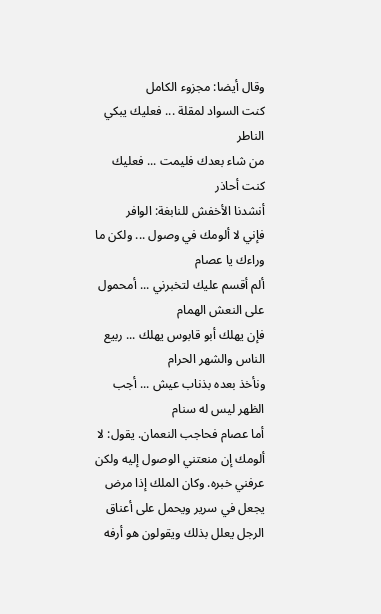وقال أيضا: مجزوء الكامل
كنت السواد لمقلة ... فعليك يبكي الناطر
من شاء بعدك فليمت ... فعليك كنت أحاذر
أنشدنا الأخفش للنابغة: الوافر
فإني لا ألومك في وصول ... ولكن ما وراءك يا عصام
ألم أقسم عليك لتخبرني ... أمحمول على النعش الهمام
فإن يهلك أبو قابوس يهلك ... ربيع الناس والشهر الحرام
ونأخذ بعده بذناب عيش ... أجب الظهر ليس له سنام
أما عصام فحاجب النعمان. يقول: لا ألومك إن منعتني الوصول إليه ولكن عرفني خبره. وكان الملك إذا مرض يجعل في سرير ويحمل على أعناق الرجل يعلل بذلك ويقولون هو أرفه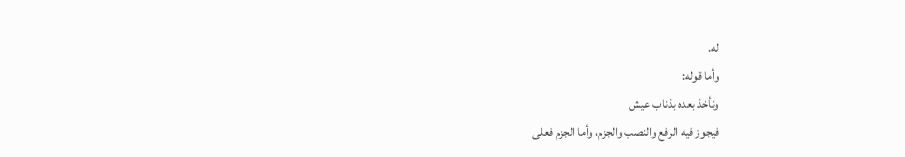له.
وأما قوله:
ونأخذ بعده بذناب عيش
فيجوز فيه الرفع والنصب والجزم، وأما الجزم فعلى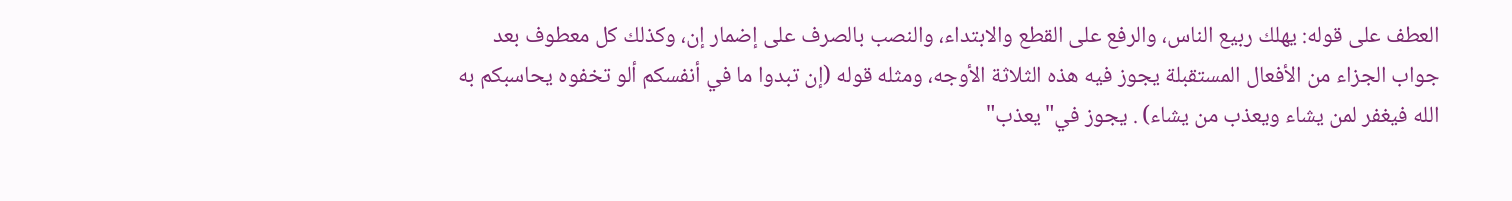العطف على قوله: يهلك ربيع الناس، والرفع على القطع والابتداء، والنصب بالصرف على إضمار إن، وكذلك كل معطوف بعد جواب الجزاء من الأفعال المستقبلة يجوز فيه هذه الثلاثة الأوجه، ومثله قوله (إن تبدوا ما في أنفسكم ألو تخفوه يحاسبكم به الله فيغفر لمن يشاء ويعذب من يشاء) . يجوز في"يعذب"